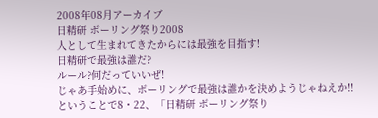2008年08月アーカイブ
日精研 ボーリング祭り2008
人として生まれてきたからには最強を目指す!
日精研で最強は誰だ?
ルール?何だっていいぜ!
じゃあ手始めに、ボーリングで最強は誰かを決めようじゃねえか!!
ということで8・22、「日精研 ボーリング祭り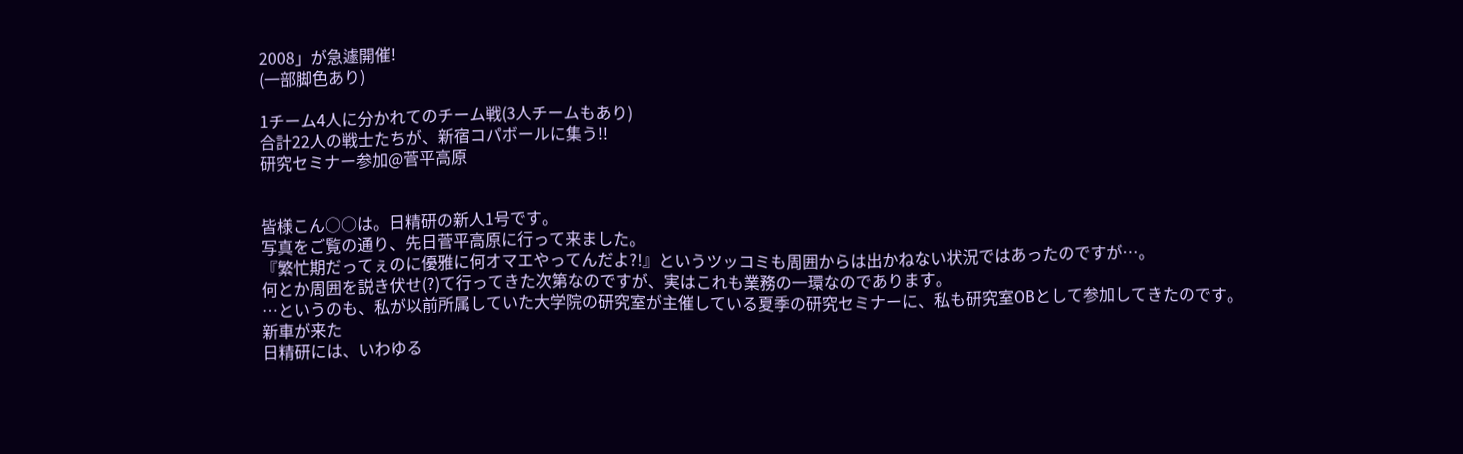2008」が急遽開催!
(一部脚色あり)

1チーム4人に分かれてのチーム戦(3人チームもあり)
合計22人の戦士たちが、新宿コパボールに集う!!
研究セミナー参加@菅平高原


皆様こん○○は。日精研の新人1号です。
写真をご覧の通り、先日菅平高原に行って来ました。
『繁忙期だってぇのに優雅に何オマエやってんだよ?!』というツッコミも周囲からは出かねない状況ではあったのですが…。
何とか周囲を説き伏せ(?)て行ってきた次第なのですが、実はこれも業務の一環なのであります。
…というのも、私が以前所属していた大学院の研究室が主催している夏季の研究セミナーに、私も研究室OBとして参加してきたのです。
新車が来た
日精研には、いわゆる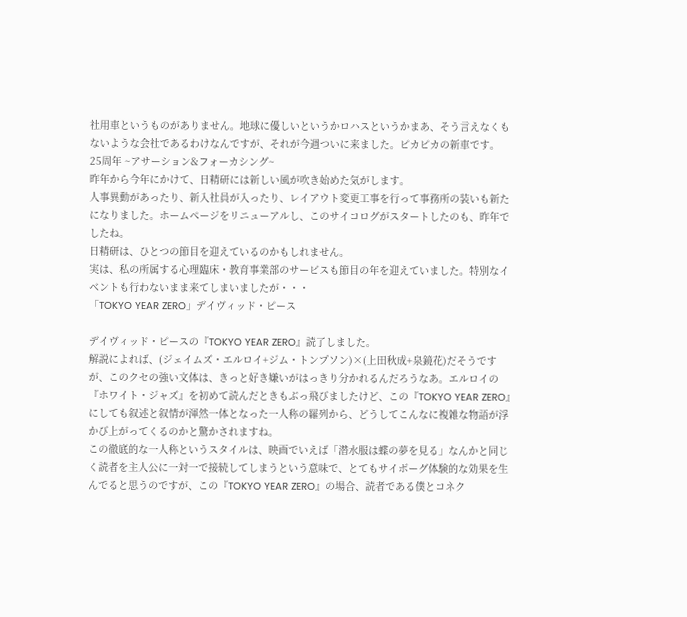社用車というものがありません。地球に優しいというかロハスというかまあ、そう言えなくもないような会社であるわけなんですが、それが今週ついに来ました。ピカピカの新車です。
25周年 ~アサーション&フォーカシング~
昨年から今年にかけて、日精研には新しい風が吹き始めた気がします。
人事異動があったり、新入社員が入ったり、レイアウト変更工事を行って事務所の装いも新たになりました。ホームページをリニューアルし、このサイコログがスタートしたのも、昨年でしたね。
日精研は、ひとつの節目を迎えているのかもしれません。
実は、私の所属する心理臨床・教育事業部のサービスも節目の年を迎えていました。特別なイベントも行わないまま来てしまいましたが・・・
「TOKYO YEAR ZERO」デイヴィッド・ピース

デイヴィッド・ピースの『TOKYO YEAR ZERO』読了しました。
解説によれば、(ジェイムズ・エルロイ+ジム・トンプソン)×(上田秋成+泉鏡花)だそうですが、このクセの強い文体は、きっと好き嫌いがはっきり分かれるんだろうなあ。エルロイの『ホワイト・ジャズ』を初めて読んだときもぶっ飛びましたけど、この『TOKYO YEAR ZERO』にしても叙述と叙情が渾然一体となった一人称の羅列から、どうしてこんなに複雑な物語が浮かび上がってくるのかと驚かされますね。
この徹底的な一人称というスタイルは、映画でいえば「潜水服は蝶の夢を見る」なんかと同じく読者を主人公に一対一で接続してしまうという意味で、とてもサイボーグ体験的な効果を生んでると思うのですが、この『TOKYO YEAR ZERO』の場合、読者である僕とコネク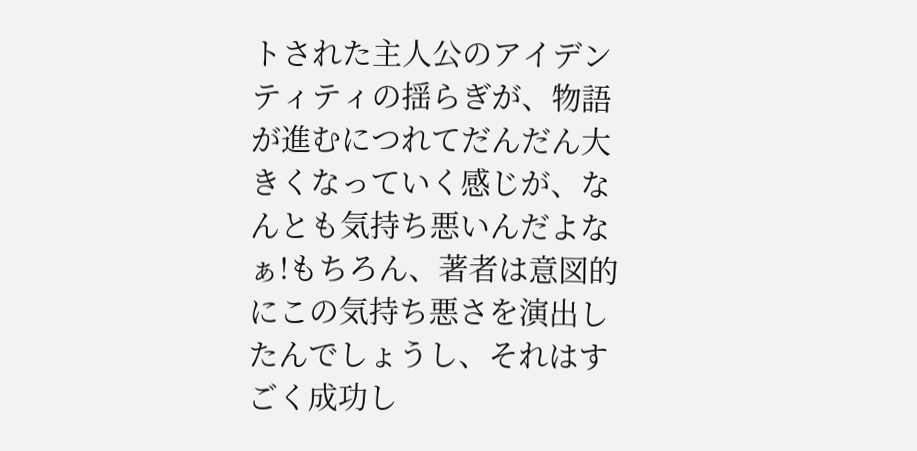トされた主人公のアイデンティティの揺らぎが、物語が進むにつれてだんだん大きくなっていく感じが、なんとも気持ち悪いんだよなぁ!もちろん、著者は意図的にこの気持ち悪さを演出したんでしょうし、それはすごく成功し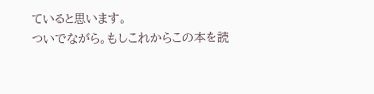ていると思います。
ついでながら。もしこれからこの本を読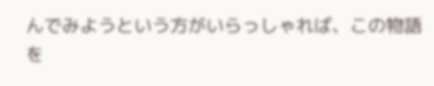んでみようという方がいらっしゃれば、この物語を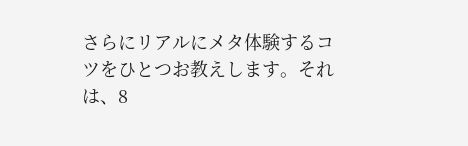さらにリアルにメタ体験するコツをひとつお教えします。それは、8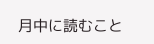月中に読むこと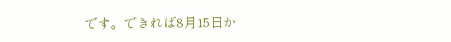です。できれば8月15日か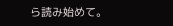ら読み始めて。